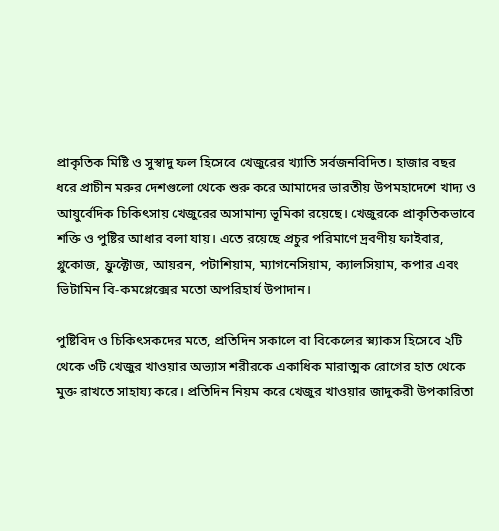প্রাকৃতিক মিষ্টি ও সুস্বাদু ফল হিসেবে খেজুরের খ্যাতি সর্বজনবিদিত। হাজার বছর ধরে প্রাচীন মরুর দেশগুলো থেকে শুরু করে আমাদের ভারতীয় উপমহাদেশে খাদ্য ও আয়ুর্বেদিক চিকিৎসায় খেজুরের অসামান্য ভূমিকা রয়েছে। খেজুরকে প্রাকৃতিকভাবে শক্তি ও পুষ্টির আধার বলা যায়। এতে রয়েছে প্রচুর পরিমাণে দ্রবণীয় ফাইবার, গ্লুকোজ, ফ্রুক্টোজ, আয়রন, পটাশিয়াম, ম্যাগনেসিয়াম, ক্যালসিয়াম, কপার এবং ভিটামিন বি-কমপ্লেক্সের মতো অপরিহার্য উপাদান।

পুষ্টিবিদ ও চিকিৎসকদের মতে, প্রতিদিন সকালে বা বিকেলের স্ন্যাকস হিসেবে ২টি থেকে ৩টি খেজুর খাওয়ার অভ্যাস শরীরকে একাধিক মারাত্মক রোগের হাত থেকে মুক্ত রাখতে সাহায্য করে। প্রতিদিন নিয়ম করে খেজুর খাওয়ার জাদুকরী উপকারিতা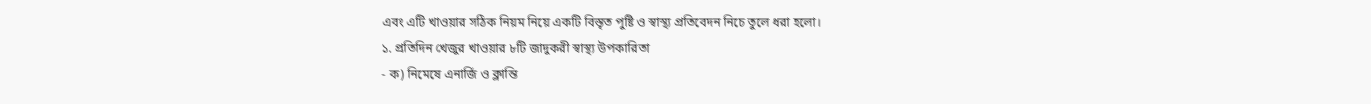এবং এটি খাওয়ার সঠিক নিয়ম নিয়ে একটি বিস্তৃত পুষ্টি ও স্বাস্থ্য প্রতিবেদন নিচে তুলে ধরা হলো।
১. প্রতিদিন খেজুর খাওয়ার ৮টি জাদুকরী স্বাস্থ্য উপকারিতা
- ক) নিমেষে এনার্জি ও ক্লান্তি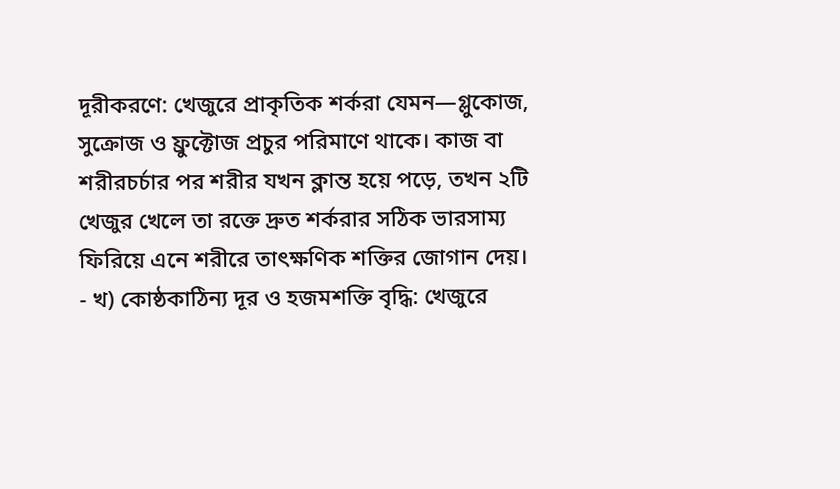দূরীকরণে: খেজুরে প্রাকৃতিক শর্করা যেমন—গ্লুকোজ, সুক্রোজ ও ফ্রুক্টোজ প্রচুর পরিমাণে থাকে। কাজ বা শরীরচর্চার পর শরীর যখন ক্লান্ত হয়ে পড়ে, তখন ২টি খেজুর খেলে তা রক্তে দ্রুত শর্করার সঠিক ভারসাম্য ফিরিয়ে এনে শরীরে তাৎক্ষণিক শক্তির জোগান দেয়।
- খ) কোষ্ঠকাঠিন্য দূর ও হজমশক্তি বৃদ্ধি: খেজুরে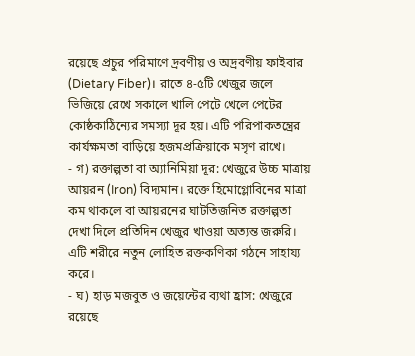রয়েছে প্রচুর পরিমাণে দ্রবণীয় ও অদ্রবণীয় ফাইবার (Dietary Fiber)। রাতে ৪-৫টি খেজুর জলে ভিজিয়ে রেখে সকালে খালি পেটে খেলে পেটের কোষ্ঠকাঠিন্যের সমস্যা দূর হয়। এটি পরিপাকতন্ত্রের কার্যক্ষমতা বাড়িয়ে হজমপ্রক্রিয়াকে মসৃণ রাখে।
- গ) রক্তাল্পতা বা অ্যানিমিয়া দূর: খেজুরে উচ্চ মাত্রায় আয়রন (Iron) বিদ্যমান। রক্তে হিমোগ্লোবিনের মাত্রা কম থাকলে বা আয়রনের ঘাটতিজনিত রক্তাল্পতা দেখা দিলে প্রতিদিন খেজুর খাওয়া অত্যন্ত জরুরি। এটি শরীরে নতুন লোহিত রক্তকণিকা গঠনে সাহায্য করে।
- ঘ) হাড় মজবুত ও জয়েন্টের ব্যথা হ্রাস: খেজুরে রয়েছে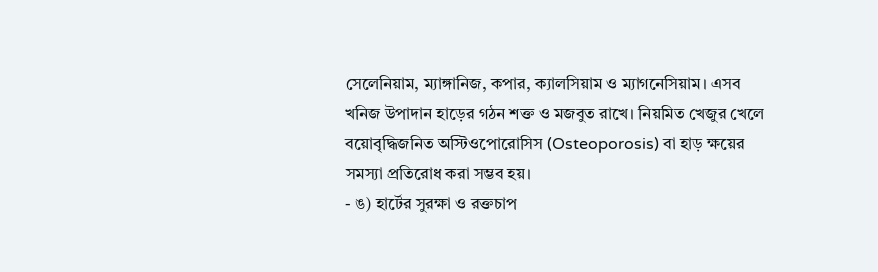সেলেনিয়াম, ম্যাঙ্গানিজ, কপার, ক্যালসিয়াম ও ম্যাগনেসিয়াম। এসব খনিজ উপাদান হাড়ের গঠন শক্ত ও মজবুত রাখে। নিয়মিত খেজুর খেলে বয়োবৃদ্ধিজনিত অস্টিওপোরোসিস (Osteoporosis) বা হাড় ক্ষয়ের সমস্যা প্রতিরোধ করা সম্ভব হয়।
- ঙ) হার্টের সুরক্ষা ও রক্তচাপ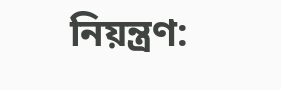নিয়ন্ত্রণ: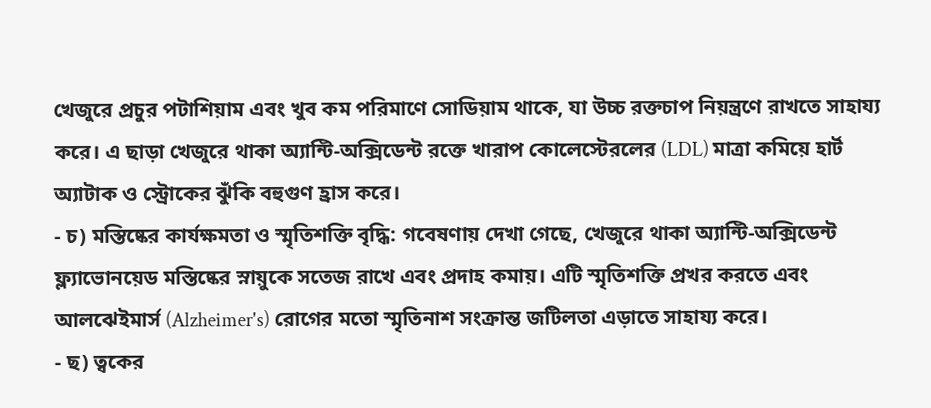খেজুরে প্রচুর পটাশিয়াম এবং খুব কম পরিমাণে সোডিয়াম থাকে, যা উচ্চ রক্তচাপ নিয়ন্ত্রণে রাখতে সাহায্য করে। এ ছাড়া খেজুরে থাকা অ্যান্টি-অক্সিডেন্ট রক্তে খারাপ কোলেস্টেরলের (LDL) মাত্রা কমিয়ে হার্ট অ্যাটাক ও স্ট্রোকের ঝুঁকি বহুগুণ হ্রাস করে।
- চ) মস্তিষ্কের কার্যক্ষমতা ও স্মৃতিশক্তি বৃদ্ধি: গবেষণায় দেখা গেছে, খেজুরে থাকা অ্যান্টি-অক্সিডেন্ট ফ্ল্যাভোনয়েড মস্তিষ্কের স্নায়ুকে সতেজ রাখে এবং প্রদাহ কমায়। এটি স্মৃতিশক্তি প্রখর করতে এবং আলঝেইমার্স (Alzheimer's) রোগের মতো স্মৃতিনাশ সংক্রান্ত জটিলতা এড়াতে সাহায্য করে।
- ছ) ত্বকের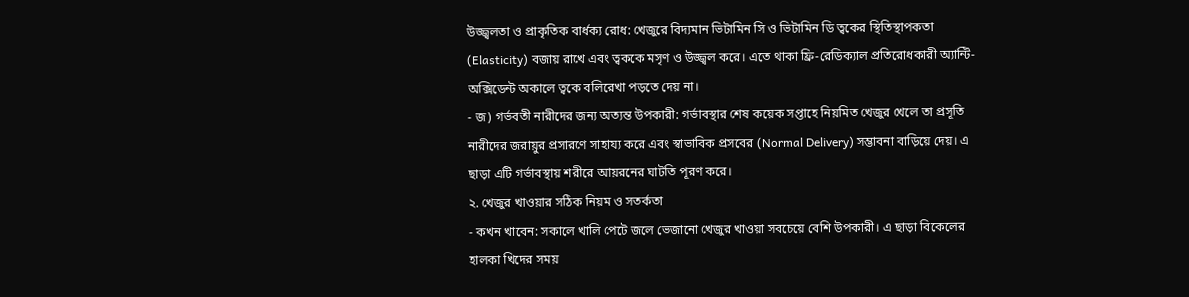উজ্জ্বলতা ও প্রাকৃতিক বার্ধক্য রোধ: খেজুরে বিদ্যমান ভিটামিন সি ও ভিটামিন ডি ত্বকের স্থিতিস্থাপকতা (Elasticity) বজায় রাখে এবং ত্বককে মসৃণ ও উজ্জ্বল করে। এতে থাকা ফ্রি-রেডিক্যাল প্রতিরোধকারী অ্যান্টি-অক্সিডেন্ট অকালে ত্বকে বলিরেখা পড়তে দেয় না।
- জ) গর্ভবতী নারীদের জন্য অত্যন্ত উপকারী: গর্ভাবস্থার শেষ কয়েক সপ্তাহে নিয়মিত খেজুর খেলে তা প্রসূতি নারীদের জরায়ুর প্রসারণে সাহায্য করে এবং স্বাভাবিক প্রসবের (Normal Delivery) সম্ভাবনা বাড়িয়ে দেয়। এ ছাড়া এটি গর্ভাবস্থায় শরীরে আয়রনের ঘাটতি পূরণ করে।
২. খেজুর খাওয়ার সঠিক নিয়ম ও সতর্কতা
- কখন খাবেন: সকালে খালি পেটে জলে ভেজানো খেজুর খাওয়া সবচেয়ে বেশি উপকারী। এ ছাড়া বিকেলের হালকা খিদের সময়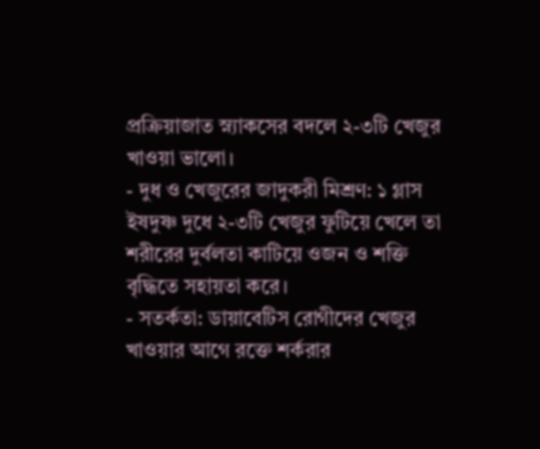প্রক্রিয়াজাত স্ন্যাকসের বদলে ২-৩টি খেজুর খাওয়া ভালো।
- দুধ ও খেজুরের জাদুকরী মিশ্রণ: ১ গ্লাস ইষদুষ্ণ দুধে ২-৩টি খেজুর ফুটিয়ে খেলে তা শরীরের দুর্বলতা কাটিয়ে ওজন ও শক্তি বৃদ্ধিতে সহায়তা করে।
- সতর্কতা: ডায়াবেটিস রোগীদের খেজুর খাওয়ার আগে রক্তে শর্করার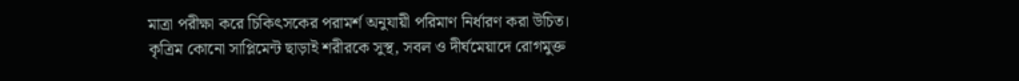মাত্রা পরীক্ষা করে চিকিৎসকের পরামর্শ অনুযায়ী পরিমাণ নির্ধারণ করা উচিত।
কৃত্রিম কোনো সাপ্লিমেন্ট ছাড়াই শরীরকে সুস্থ, সবল ও দীর্ঘমেয়াদে রোগমুক্ত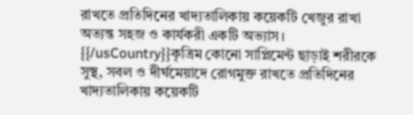রাখতে প্রতিদিনের খাদ্যতালিকায় কয়েকটি খেজুর রাখা অত্যন্ত সহজ ও কার্যকরী একটি অভ্যাস।
{{/usCountry}}কৃত্রিম কোনো সাপ্লিমেন্ট ছাড়াই শরীরকে সুস্থ, সবল ও দীর্ঘমেয়াদে রোগমুক্ত রাখতে প্রতিদিনের খাদ্যতালিকায় কয়েকটি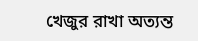খেজুর রাখা অত্যন্ত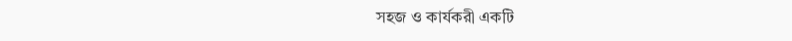সহজ ও কার্যকরী একটি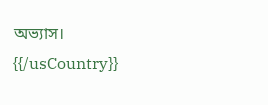অভ্যাস।
{{/usCountry}}